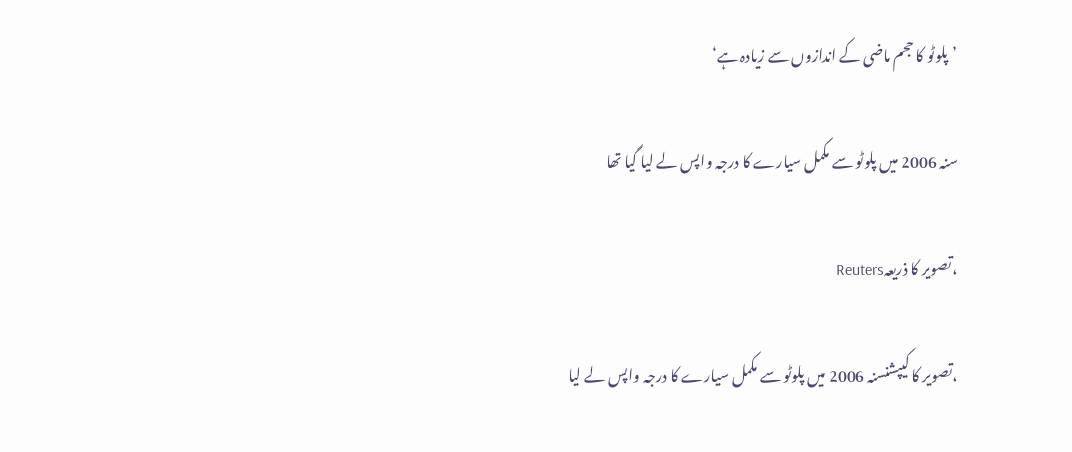’پلوٹو کا حجم ماضی کے اندازوں سے زیادہ ہے‘

سنہ 2006 میں پلوٹو سے مکمل سیارے کا درجہ واپس لے لیا گیا تھا

،تصویر کا ذریعہReuters

،تصویر کا کیپشنسنہ 2006 میں پلوٹو سے مکمل سیارے کا درجہ واپس لے لیا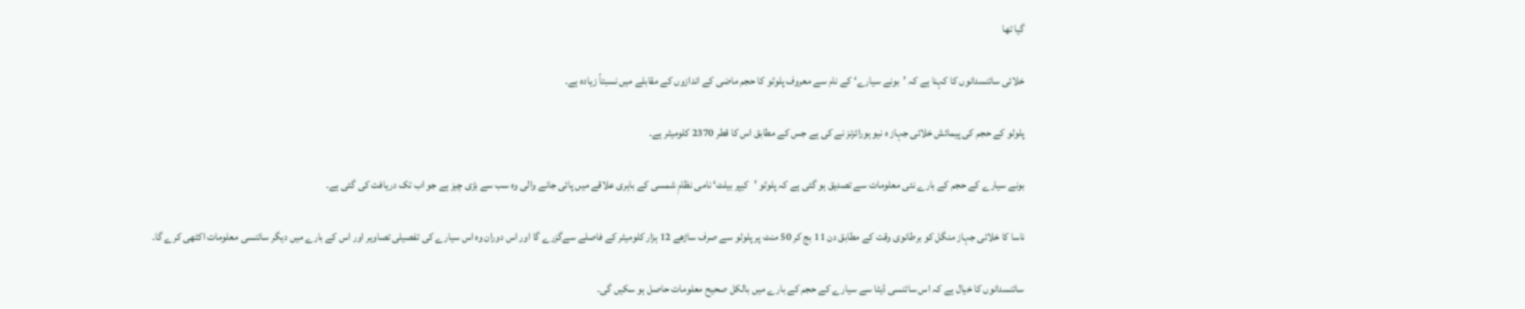گیا تھا

خلائی سائنسدانوں کا کہنا ہے کہ ’بونے سیارے‘ کے نام سے معروف پلوٹو کا حجم ماضی کے اندازوں کے مقابلے میں نسبتاً زیادہ ہے۔

پلوٹو کے حجم کی پیمائش خلائی جہاز ہ نیو ہورائزنز نے کی ہے جس کے مطابق اس کا قطر 2370 کلومیٹر ہے۔

بونے سیارے کے حجم کے بارے نئی معلومات سے تصدیق ہو گئی ہے کہ پلوٹو ’کیپر بیلٹ‘ نامی نظامِ شمسی کے باہری علاقے میں پائی جانے والی وہ سب سے بڑی چیز ہے جو اب تک دریافت کی گئی ہے۔

ناسا کا خلائی جہاز منگل کو برطانوی وقت کے مطابق دن 11 بج کر 50 منٹ پر پلوٹو سے صرف ساڑھے 12 ہزار کلومیٹر کے فاصلے سےگزرے گا اور اس دوران وہ اس سیارے کی تفصیلی تصاویر اور اس کے بارے میں دیگر سائنسی معلومات اکٹھی کرے گا۔

سائنسدانوں کا خیال ہے کہ اس سائنسی ڈیٹا سے سیارے کے حجم کے بارے میں بالکل صحیح معلومات حاصل ہو سکیں گی۔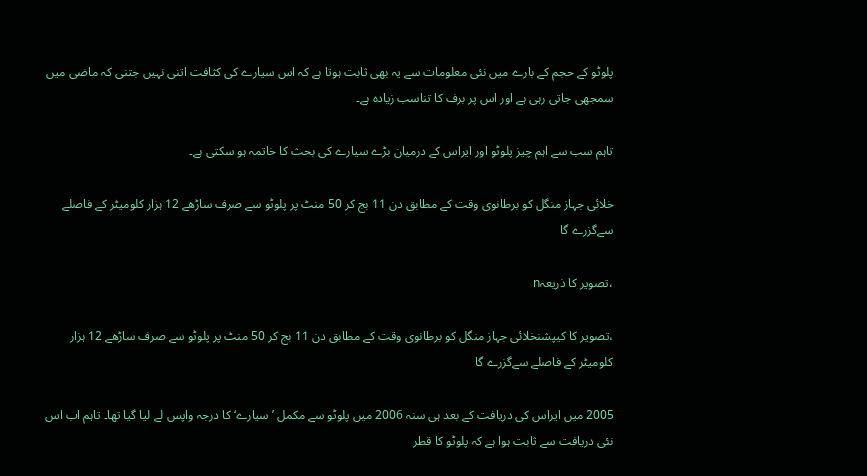پلوٹو کے حجم کے بارے میں نئی معلومات سے یہ بھی ثابت ہوتا ہے کہ اس سیارے کی کثافت اتنی نہیں جتنی کہ ماضی میں سمجھی جاتی رہی ہے اور اس پر برف کا تناسب زیادہ ہے۔

تاہم سب سے اہم چیز پلوٹو اور ایراس کے درمیان بڑے سیارے کی بحث کا خاتمہ ہو سکتی ہے۔

خلائی جہاز منگل کو برطانوی وقت کے مطابق دن 11 بج کر 50 منٹ پر پلوٹو سے صرف ساڑھے 12 ہزار کلومیٹر کے فاصلے سےگزرے گا

،تصویر کا ذریعہn

،تصویر کا کیپشنخلائی جہاز منگل کو برطانوی وقت کے مطابق دن 11 بج کر 50 منٹ پر پلوٹو سے صرف ساڑھے 12 ہزار کلومیٹر کے فاصلے سےگزرے گا

2005 میں ایراس کی دریافت کے بعد ہی سنہ 2006 میں پلوٹو سے مکمل ’سیارے‘ کا درجہ واپس لے لیا گیا تھا۔ تاہم اب اس نئی دریافت سے ثابت ہوا ہے کہ پلوٹو کا قطر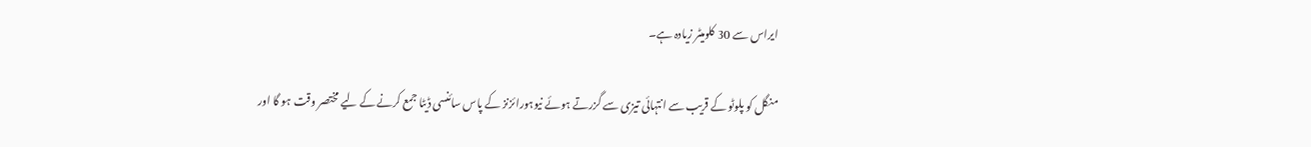ایراس سے 30 کلومیٹر زیادہ ہے۔

منگل کو پلوٹو کے قریب سے انتہائی تیزی سے گزرتے ہوئے نیوہورائزنز کے پاس سائنسی ڈیٹا جمع کرنے کے لیے مختصر وقت ہو گا اور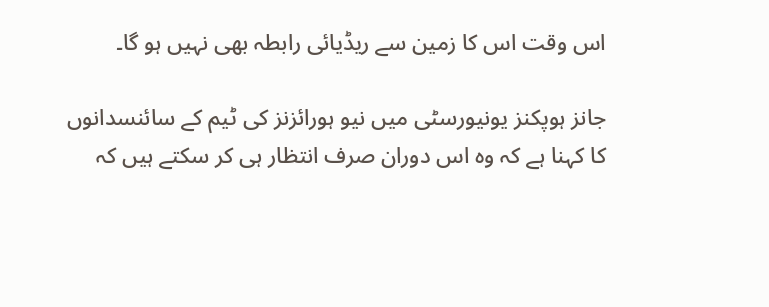اس وقت اس کا زمین سے ریڈیائی رابطہ بھی نہیں ہو گا۔

جانز ہوپکنز یونیورسٹی میں نیو ہورائزنز کی ٹیم کے سائنسدانوں کا کہنا ہے کہ وہ اس دوران صرف انتظار ہی کر سکتے ہیں کہ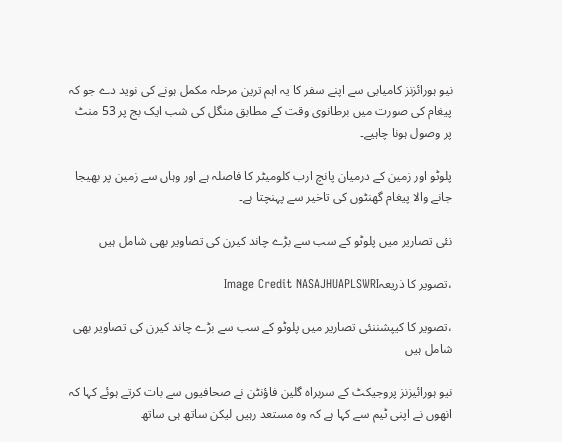نیو ہورائزنز کامیابی سے اپنے سفر کا یہ اہم ترین مرحلہ مکمل ہونے کی نوید دے جو کہ پیغام کی صورت میں برطانوی وقت کے مطابق منگل کی شب ایک بج پر 53 منٹ پر وصول ہونا چاہیے۔

پلوٹو اور زمین کے درمیان پانچ ارب کلومیٹر کا فاصلہ ہے اور وہاں سے زمین پر بھیجا جانے والا پیغام گھنٹوں کی تاخیر سے پہنچتا ہے۔

نئی تصاریر میں پلوٹو کے سب سے بڑے چاند کیرن کی تصاویر بھی شامل ہیں

،تصویر کا ذریعہImage Credit NASAJHUAPLSWRI

،تصویر کا کیپشننئی تصاریر میں پلوٹو کے سب سے بڑے چاند کیرن کی تصاویر بھی شامل ہیں

نیو ہورائیزنز پروجیکٹ کے سربراہ گلین فاؤنٹن نے صحافیوں سے بات کرتے ہوئے کہا کہ انھوں نے اپنی ٹیم سے کہا ہے کہ وہ مستعد رہیں لیکن ساتھ ہی ساتھ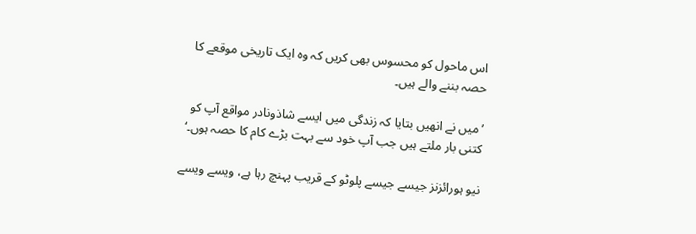اس ماحول کو محسوس بھی کریں کہ وہ ایک تاریخی موقعے کا حصہ بننے والے ہیں۔

’میں نے انھیں بتایا کہ زندگی میں ایسے شاذونادر مواقع آپ کو کتنی بار ملتے ہیں جب آپ خود سے بہت بڑے کام کا حصہ ہوں۔‘

نیو ہورائزنز جیسے جیسے پلوٹو کے قریب پہنچ رہا ہے، ویسے ویسے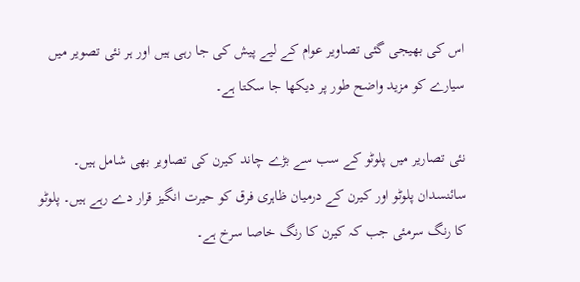اس کی بھیجی گئی تصاویر عوام کے لیے پیش کی جا رہی ہیں اور ہر نئی تصویر میں سیارے کو مزید واضح طور پر دیکھا جا سکتا ہے۔

نئی تصاریر میں پلوٹو کے سب سے بڑے چاند کیرن کی تصاویر بھی شامل ہیں۔ سائنسدان پلوٹو اور کیرن کے درمیان ظاہری فرق کو حیرت انگیز قرار دے رہے ہیں۔ پلوٹو کا رنگ سرمئی جب کہ کیرن کا رنگ خاصا سرخ ہے۔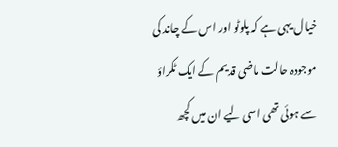خیال یہی ہے کہ پلوٹو اور اس کے چاند کی موجودہ حالت ماضی قدیم کے ایک ٹکراؤ سے ہوئی تھی اسی لیے ان میں کچھ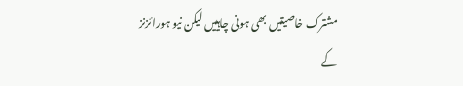مشترک خاصیتیں بھی ہونی چاہییں لیکن نیو ہورائزنز کے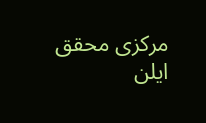مرکزی محقق ایلن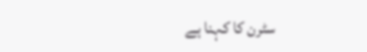سٹرن کا کہنا ہے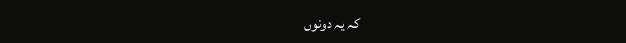کہ یہ دونوں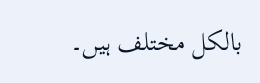بالکل مختلف ہیں۔